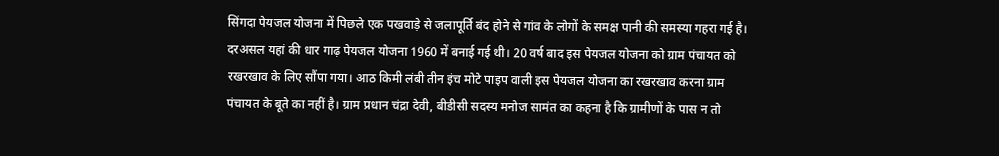सिंगदा पेयजल योजना में पिछले एक पखवाड़े से जलापूर्ति बंद होने से गांव के लोगों के समक्ष पानी की समस्या गहरा गई है। दरअसल यहां की धार गाढ़ पेयजल योजना 1960 में बनाई गई थी। 20 वर्ष बाद इस पेयजल योजना को ग्राम पंचायत को रखरखाव के लिए सौंपा गया। आठ किमी लंबी तीन इंच मोटे पाइप वाली इस पेयजल योजना का रखरखाव करना ग्राम पंचायत के बूते का नहीं है। ग्राम प्रधान चंद्रा देवी, बीडीसी सदस्य मनोज सामंत का कहना है कि ग्रामीणों के पास न तो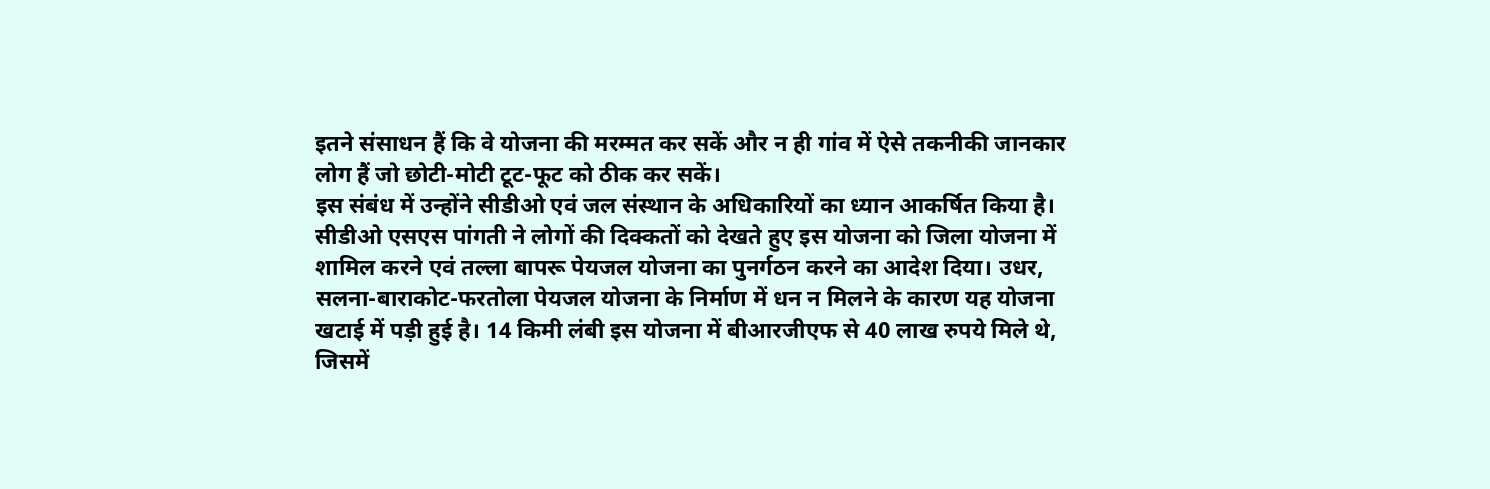इतने संसाधन हैं कि वे योजना की मरम्मत कर सकें और न ही गांव में ऐसे तकनीकी जानकार लोग हैं जो छोटी-मोटी टूट-फूट को ठीक कर सकें।
इस संबंध में उन्होंने सीडीओ एवं जल संस्थान के अधिकारियों का ध्यान आकर्षित किया है। सीडीओ एसएस पांगती ने लोगों की दिक्कतों को देखते हुए इस योजना को जिला योजना में शामिल करने एवं तल्ला बापरू पेयजल योजना का पुनर्गठन करने का आदेश दिया। उधर, सलना-बाराकोट-फरतोला पेयजल योजना के निर्माण में धन न मिलने के कारण यह योजना खटाई में पड़ी हुई है। 14 किमी लंबी इस योजना में बीआरजीएफ से 40 लाख रुपये मिले थे, जिसमें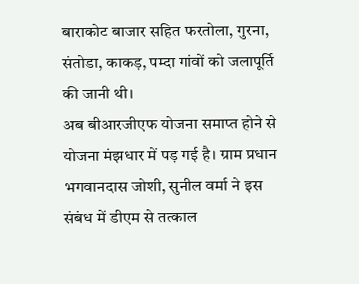बाराकोट बाजार सहित फरतोला, गुरना, संतोडा, काकड़, पम्दा गांवों को जलापूर्ति की जानी थी।
अब बीआरजीएफ योजना समाप्त होने से योजना मंझधार में पड़ गई है। ग्राम प्रधान भगवानदास जोशी, सुनील वर्मा ने इस संबंध में डीएम से तत्काल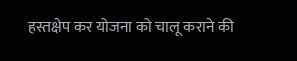हस्तक्षेप कर योजना को चालू कराने की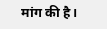मांग की है।